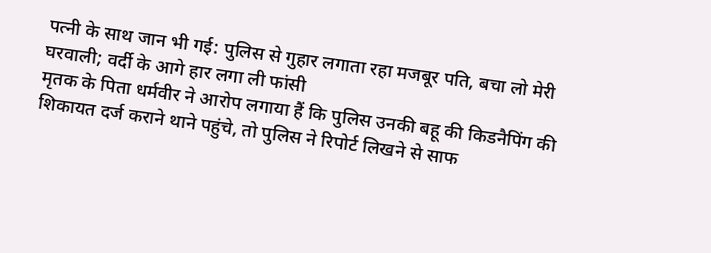पत्नी के साथ जान भी गई: पुलिस से गुहार लगाता रहा मजबूर पति, बचा लो मेरी घरवाली; वर्दी के आगे हार लगा ली फांसी
मृतक के पिता धर्मवीर ने आरोप लगाया हैं कि पुलिस उनकी बहू की किडनैपिंग की शिकायत दर्ज कराने थाने पहुंचे, तो पुलिस ने रिपोर्ट लिखने से साफ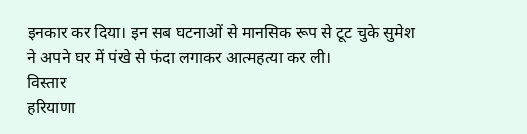इनकार कर दिया। इन सब घटनाओं से मानसिक रूप से टूट चुके सुमेश ने अपने घर में पंखे से फंदा लगाकर आत्महत्या कर ली।
विस्तार
हरियाणा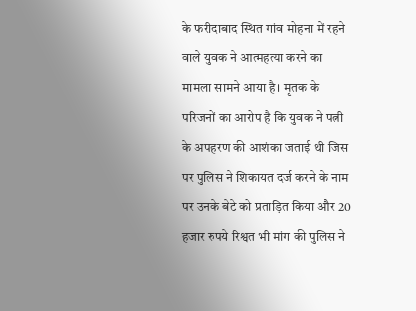के फरीदाबाद स्थित गांव मोहना में रहने वाले युवक ने आत्महत्या करने का मामला सामने आया है। मृतक के परिजनों का आरोप है कि युवक ने पत्नी के अपहरण की आशंका जताई थी जिस पर पुलिस ने शिकायत दर्ज करने के नाम पर उनके बेटे को प्रताड़ित किया और 20 हजार रुपये रिश्वत भी मांग की पुलिस ने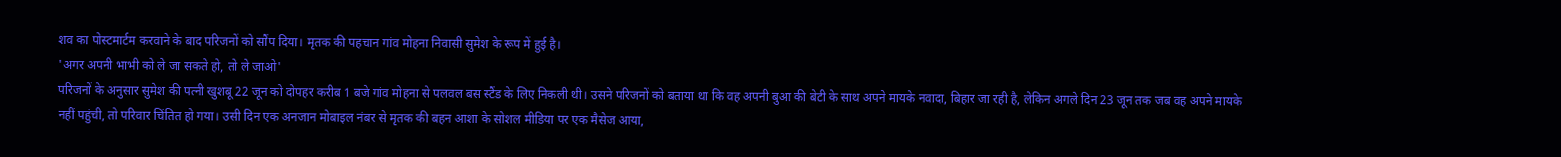शव का पोस्टमार्टम करवाने के बाद परिजनों को सौंप दिया। मृतक की पहचान गांव मोहना निवासी सुमेश के रूप में हुई है।
'अगर अपनी भाभी को ले जा सकते हो, तो ले जाओ'
परिजनों के अनुसार सुमेश की पत्नी खुशबू 22 जून को दोपहर करीब 1 बजे गांव मोहना से पलवल बस स्टैंड के लिए निकली थी। उसने परिजनों को बताया था कि वह अपनी बुआ की बेटी के साथ अपने मायके नवादा, बिहार जा रही है, लेकिन अगले दिन 23 जून तक जब वह अपने मायके नहीं पहुंची, तो परिवार चिंतित हो गया। उसी दिन एक अनजान मोबाइल नंबर से मृतक की बहन आशा के सोशल मीडिया पर एक मैसेज आया,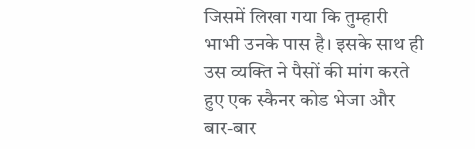जिसमें लिखा गया कि तुम्हारी भाभी उनके पास है। इसके साथ ही उस व्यक्ति ने पैसों की मांग करते हुए एक स्कैनर कोड भेजा और बार-बार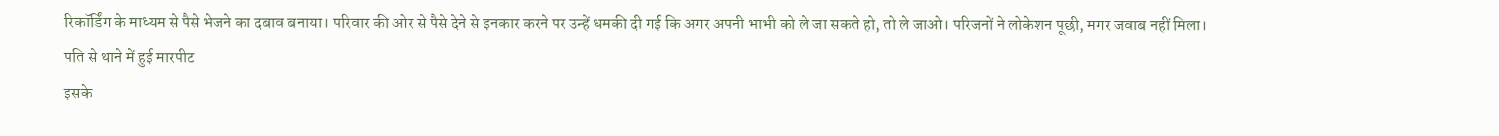रिकॉर्डिंग के माध्यम से पैसे भेजने का दबाव बनाया। परिवार की ओर से पैसे देने से इनकार करने पर उन्हें धमकी दी गई कि अगर अपनी भाभी को ले जा सकते हो, तो ले जाओ। परिजनों ने लोकेशन पूछी, मगर जवाब नहीं मिला।
पति से थाने में हुई मारपीट
इसके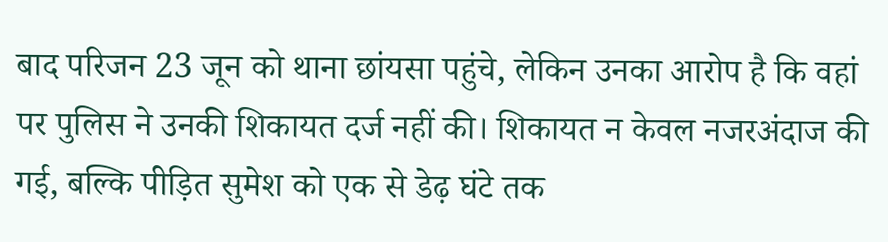बाद परिजन 23 जून को थाना छांयसा पहुंचे, लेकिन उनका आरोप है कि वहां पर पुलिस ने उनकी शिकायत दर्ज नहीं की। शिकायत न केवल नजरअंदाज की गई, बल्कि पीड़ित सुमेश को एक से डेढ़ घंटे तक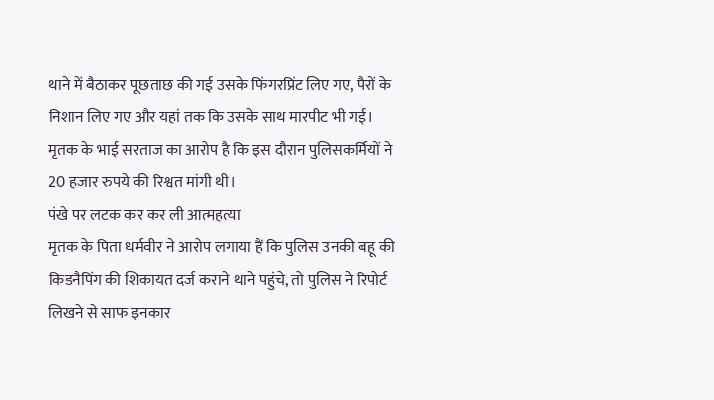थाने में बैठाकर पूछताछ की गई उसके फिंगरप्रिंट लिए गए, पैरों के निशान लिए गए और यहां तक कि उसके साथ मारपीट भी गई। मृतक के भाई सरताज का आरोप है कि इस दौरान पुलिसकर्मियों ने 20 हजार रुपये की रिश्वत मांगी थी।
पंखे पर लटक कर कर ली आत्महत्या
मृतक के पिता धर्मवीर ने आरोप लगाया हैं कि पुलिस उनकी बहू की किडनैपिंग की शिकायत दर्ज कराने थाने पहुंचे, तो पुलिस ने रिपोर्ट लिखने से साफ इनकार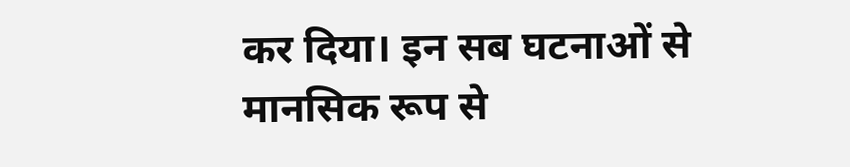कर दिया। इन सब घटनाओं से मानसिक रूप से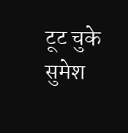टूट चुके सुमेश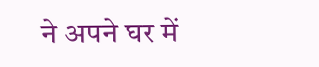ने अपने घर में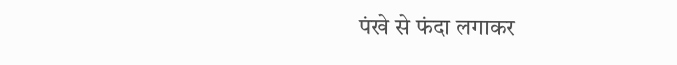पंखे से फंदा लगाकर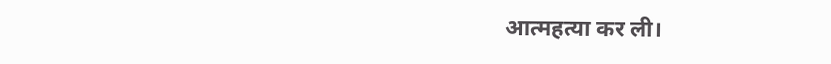आत्महत्या कर ली।